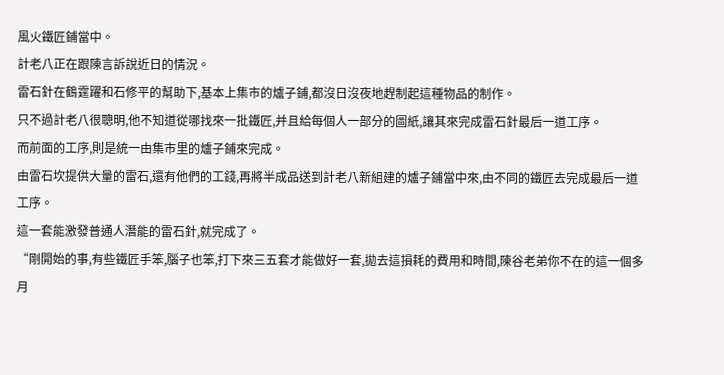風火鐵匠鋪當中。
計老八正在跟陳言訴說近日的情況。
雷石針在鶴霆躍和石修平的幫助下,基本上集市的爐子鋪,都沒日沒夜地趕制起這種物品的制作。
只不過計老八很聰明,他不知道從哪找來一批鐵匠,并且給每個人一部分的圖紙,讓其來完成雷石針最后一道工序。
而前面的工序,則是統一由集市里的爐子鋪來完成。
由雷石坎提供大量的雷石,還有他們的工錢,再將半成品送到計老八新組建的爐子鋪當中來,由不同的鐵匠去完成最后一道工序。
這一套能激發普通人潛能的雷石針,就完成了。
“剛開始的事,有些鐵匠手笨,腦子也笨,打下來三五套才能做好一套,拋去這損耗的費用和時間,陳谷老弟你不在的這一個多月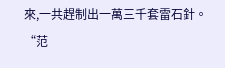來,一共趕制出一萬三千套雷石針。
“范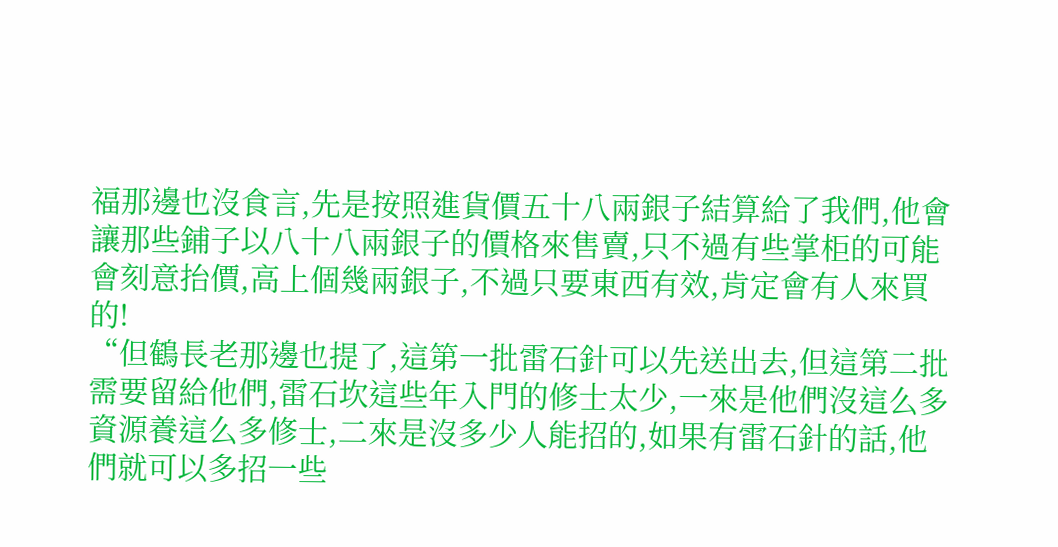福那邊也沒食言,先是按照進貨價五十八兩銀子結算給了我們,他會讓那些鋪子以八十八兩銀子的價格來售賣,只不過有些掌柜的可能會刻意抬價,高上個幾兩銀子,不過只要東西有效,肯定會有人來買的!
“但鶴長老那邊也提了,這第一批雷石針可以先送出去,但這第二批需要留給他們,雷石坎這些年入門的修士太少,一來是他們沒這么多資源養這么多修士,二來是沒多少人能招的,如果有雷石針的話,他們就可以多招一些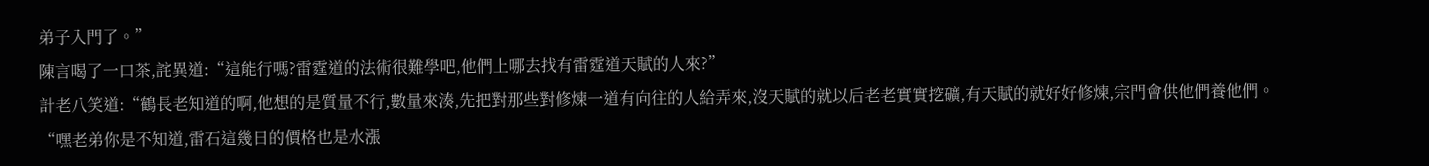弟子入門了。”
陳言喝了一口茶,詫異道:“這能行嗎?雷霆道的法術很難學吧,他們上哪去找有雷霆道天賦的人來?”
計老八笑道:“鶴長老知道的啊,他想的是質量不行,數量來湊,先把對那些對修煉一道有向往的人給弄來,沒天賦的就以后老老實實挖礦,有天賦的就好好修煉,宗門會供他們養他們。
“嘿老弟你是不知道,雷石這幾日的價格也是水漲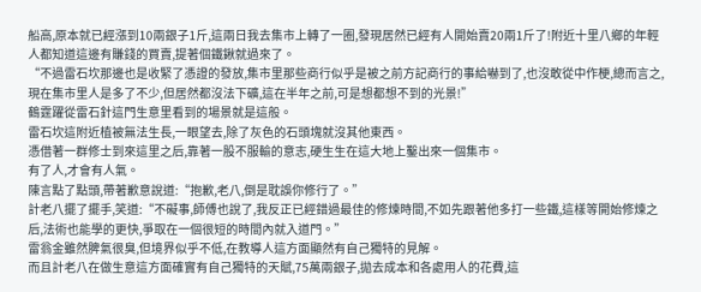船高,原本就已經漲到10兩銀子1斤,這兩日我去集市上轉了一圈,發現居然已經有人開始賣20兩1斤了!附近十里八鄉的年輕人都知道這邊有賺錢的買賣,提著個鐵鍬就過來了。
“不過雷石坎那邊也是收緊了憑證的發放,集市里那些商行似乎是被之前方記商行的事給嚇到了,也沒敢從中作梗,總而言之,現在集市里人是多了不少,但居然都沒法下礦,這在半年之前,可是想都想不到的光景!”
鶴霆躍從雷石針這門生意里看到的場景就是這般。
雷石坎這附近植被無法生長,一眼望去,除了灰色的石頭塊就沒其他東西。
憑借著一群修士到來這里之后,靠著一股不服輸的意志,硬生生在這大地上鑿出來一個集市。
有了人,才會有人氣。
陳言點了點頭,帶著歉意說道:“抱歉,老八,倒是耽誤你修行了。”
計老八擺了擺手,笑道:“不礙事,師傅也說了,我反正已經錯過最佳的修煉時間,不如先跟著他多打一些鐵,這樣等開始修煉之后,法術也能學的更快,爭取在一個很短的時間內就入道門。”
雷翁金雖然脾氣很臭,但境界似乎不低,在教導人這方面顯然有自己獨特的見解。
而且計老八在做生意這方面確實有自己獨特的天賦,75萬兩銀子,拋去成本和各處用人的花費,這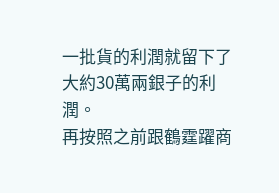一批貨的利潤就留下了大約30萬兩銀子的利潤。
再按照之前跟鶴霆躍商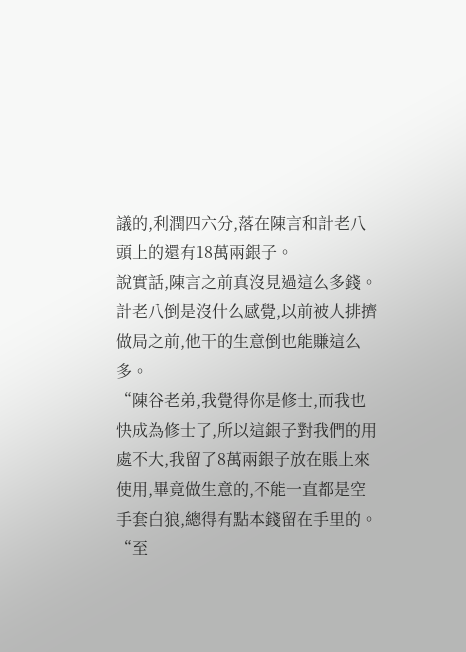議的,利潤四六分,落在陳言和計老八頭上的還有18萬兩銀子。
說實話,陳言之前真沒見過這么多錢。
計老八倒是沒什么感覺,以前被人排擠做局之前,他干的生意倒也能賺這么多。
“陳谷老弟,我覺得你是修士,而我也快成為修士了,所以這銀子對我們的用處不大,我留了8萬兩銀子放在賬上來使用,畢竟做生意的,不能一直都是空手套白狼,總得有點本錢留在手里的。
“至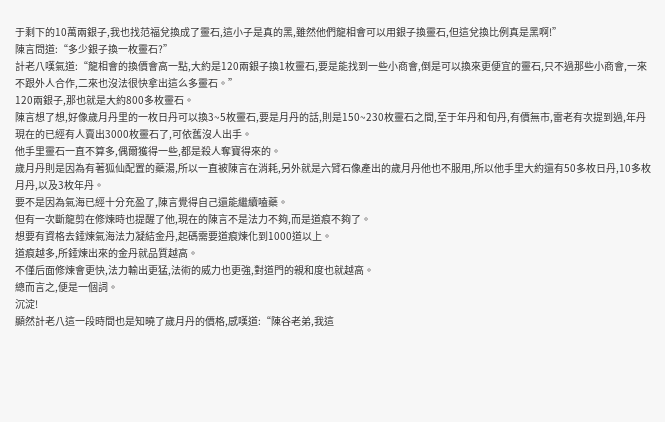于剩下的10萬兩銀子,我也找范福兌換成了靈石,這小子是真的黑,雖然他們龍相會可以用銀子換靈石,但這兌換比例真是黑啊!”
陳言問道:“多少銀子換一枚靈石?”
計老八嘆氣道:“龍相會的換價會高一點,大約是120兩銀子換1枚靈石,要是能找到一些小商會,倒是可以換來更便宜的靈石,只不過那些小商會,一來不跟外人合作,二來也沒法很快拿出這么多靈石。”
120兩銀子,那也就是大約800多枚靈石。
陳言想了想,好像歲月丹里的一枚日丹可以換3~5枚靈石,要是月丹的話,則是150~230枚靈石之間,至于年丹和旬丹,有價無市,雷老有次提到過,年丹現在的已經有人賣出3000枚靈石了,可依舊沒人出手。
他手里靈石一直不算多,偶爾獲得一些,都是殺人奪寶得來的。
歲月丹則是因為有著狐仙配置的藥湯,所以一直被陳言在消耗,另外就是六臂石像產出的歲月丹他也不服用,所以他手里大約還有50多枚日丹,10多枚月丹,以及3枚年丹。
要不是因為氣海已經十分充盈了,陳言覺得自己還能繼續嗑藥。
但有一次斷龍剪在修煉時也提醒了他,現在的陳言不是法力不夠,而是道痕不夠了。
想要有資格去錘煉氣海法力凝結金丹,起碼需要道痕煉化到1000道以上。
道痕越多,所錘煉出來的金丹就品質越高。
不僅后面修煉會更快,法力輸出更猛,法術的威力也更強,對道門的親和度也就越高。
總而言之,便是一個詞。
沉淀!
顯然計老八這一段時間也是知曉了歲月丹的價格,感嘆道:“陳谷老弟,我這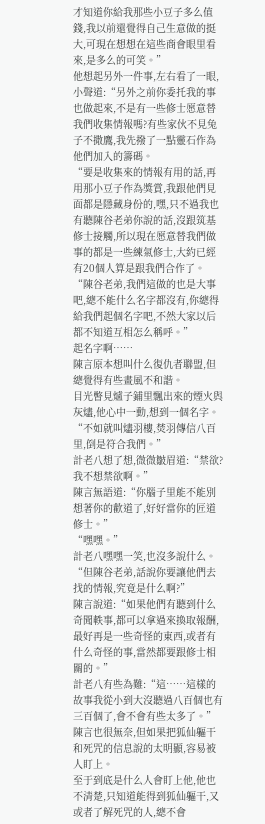才知道你給我那些小豆子多么值錢,我以前還覺得自己生意做的挺大,可現在想想在這些商會眼里看來,是多么的可笑。”
他想起另外一件事,左右看了一眼,小聲道:“另外之前你委托我的事也做起來,不是有一些修士愿意替我們收集情報嗎?有些家伙不見兔子不撒鷹,我先撥了一點靈石作為他們加入的籌碼。
“要是收集來的情報有用的話,再用那小豆子作為獎賞,我跟他們見面都是隱藏身份的,嘿,只不過我也有聽陳谷老弟你說的話,沒跟筑基修士接觸,所以現在愿意替我們做事的都是一些練氣修士,大約已經有20個人算是跟我們合作了。
“陳谷老弟,我們這做的也是大事吧,總不能什么名字都沒有,你總得給我們起個名字吧,不然大家以后都不知道互相怎么稱呼。”
起名字啊……
陳言原本想叫什么復仇者聯盟,但總覺得有些畫風不和諧。
目光瞥見爐子鋪里飄出來的煙火與灰燼,他心中一動,想到一個名字。
“不如就叫燼羽樓,焚羽傳信八百里,倒是符合我們。”
計老八想了想,微微皺眉道:“禁欲?我不想禁欲啊。”
陳言無語道:“你腦子里能不能別想著你的歡道了,好好當你的匠道修士。”
“嘿嘿。”
計老八嘿嘿一笑,也沒多說什么。
“但陳谷老弟,話說你要讓他們去找的情報,究竟是什么啊?”
陳言說道:“如果他們有聽到什么奇聞軼事,都可以拿過來換取報酬,最好再是一些奇怪的東西,或者有什么奇怪的事,當然都要跟修士相關的。”
計老八有些為難:“這……這樣的故事我從小到大沒聽過八百個也有三百個了,會不會有些太多了。”
陳言也很無奈,但如果把狐仙軀干和死咒的信息說的太明顯,容易被人盯上。
至于到底是什么人會盯上他,他也不清楚,只知道能得到狐仙軀干,又或者了解死咒的人,總不會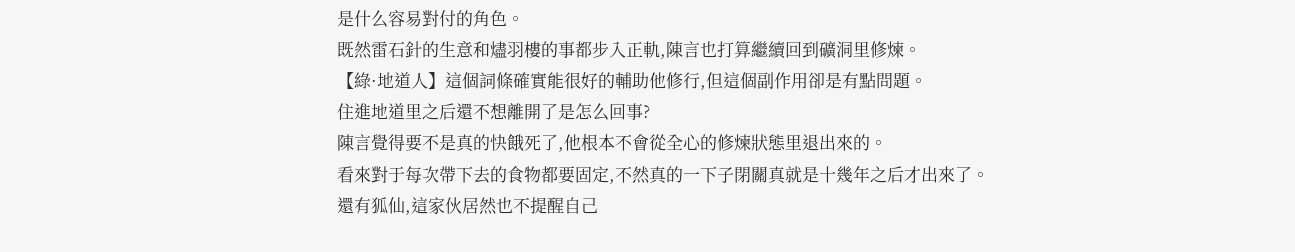是什么容易對付的角色。
既然雷石針的生意和燼羽樓的事都步入正軌,陳言也打算繼續回到礦洞里修煉。
【綠·地道人】這個詞條確實能很好的輔助他修行,但這個副作用卻是有點問題。
住進地道里之后還不想離開了是怎么回事?
陳言覺得要不是真的快餓死了,他根本不會從全心的修煉狀態里退出來的。
看來對于每次帶下去的食物都要固定,不然真的一下子閉關真就是十幾年之后才出來了。
還有狐仙,這家伙居然也不提醒自己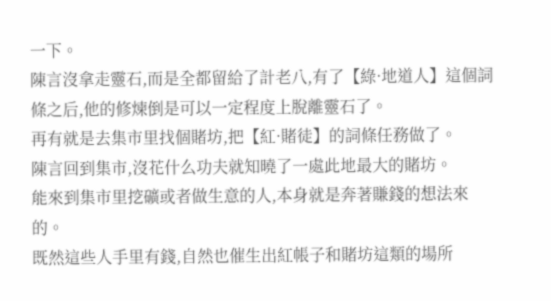一下。
陳言沒拿走靈石,而是全都留給了計老八,有了【綠·地道人】這個詞條之后,他的修煉倒是可以一定程度上脫離靈石了。
再有就是去集市里找個賭坊,把【紅·賭徒】的詞條任務做了。
陳言回到集市,沒花什么功夫就知曉了一處此地最大的賭坊。
能來到集市里挖礦或者做生意的人,本身就是奔著賺錢的想法來的。
既然這些人手里有錢,自然也催生出紅帳子和賭坊這類的場所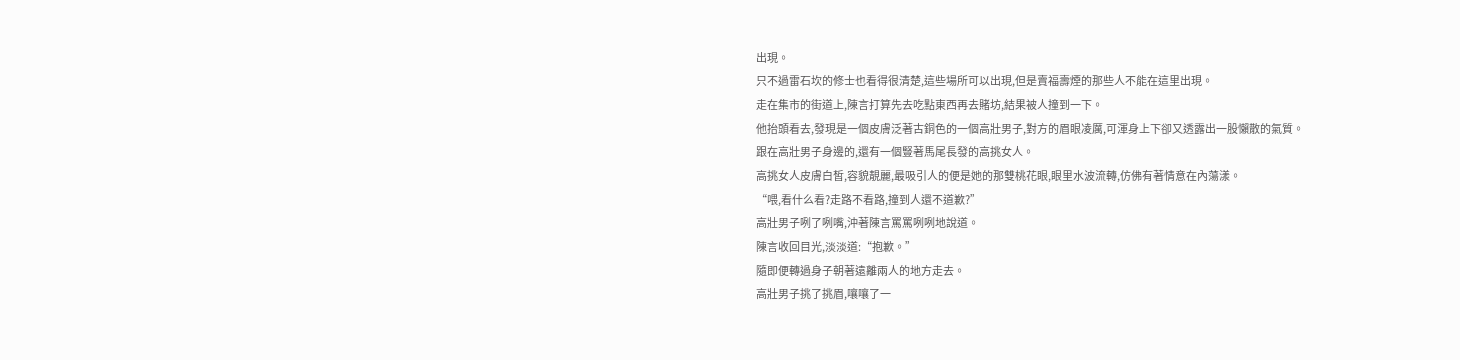出現。
只不過雷石坎的修士也看得很清楚,這些場所可以出現,但是賣福壽煙的那些人不能在這里出現。
走在集市的街道上,陳言打算先去吃點東西再去賭坊,結果被人撞到一下。
他抬頭看去,發現是一個皮膚泛著古銅色的一個高壯男子,對方的眉眼凌厲,可渾身上下卻又透露出一股懶散的氣質。
跟在高壯男子身邊的,還有一個豎著馬尾長發的高挑女人。
高挑女人皮膚白皙,容貌靚麗,最吸引人的便是她的那雙桃花眼,眼里水波流轉,仿佛有著情意在內蕩漾。
“喂,看什么看?走路不看路,撞到人還不道歉?”
高壯男子咧了咧嘴,沖著陳言罵罵咧咧地說道。
陳言收回目光,淡淡道:“抱歉。”
隨即便轉過身子朝著遠離兩人的地方走去。
高壯男子挑了挑眉,嚷嚷了一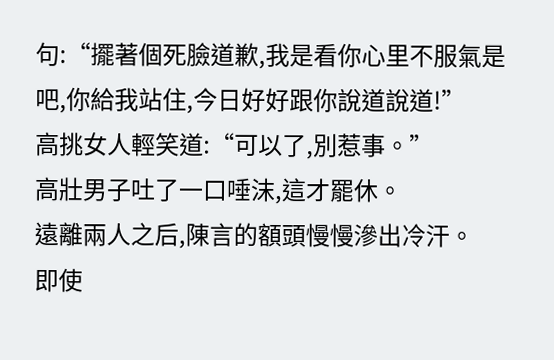句:“擺著個死臉道歉,我是看你心里不服氣是吧,你給我站住,今日好好跟你說道說道!”
高挑女人輕笑道:“可以了,別惹事。”
高壯男子吐了一口唾沫,這才罷休。
遠離兩人之后,陳言的額頭慢慢滲出冷汗。
即使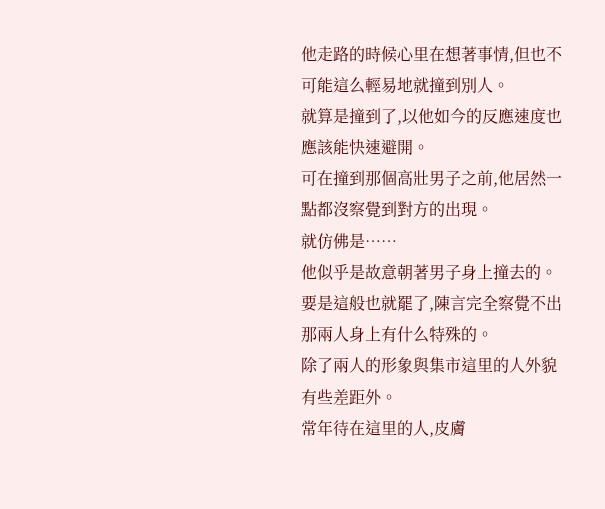他走路的時候心里在想著事情,但也不可能這么輕易地就撞到別人。
就算是撞到了,以他如今的反應速度也應該能快速避開。
可在撞到那個高壯男子之前,他居然一點都沒察覺到對方的出現。
就仿佛是……
他似乎是故意朝著男子身上撞去的。
要是這般也就罷了,陳言完全察覺不出那兩人身上有什么特殊的。
除了兩人的形象與集市這里的人外貌有些差距外。
常年待在這里的人,皮膚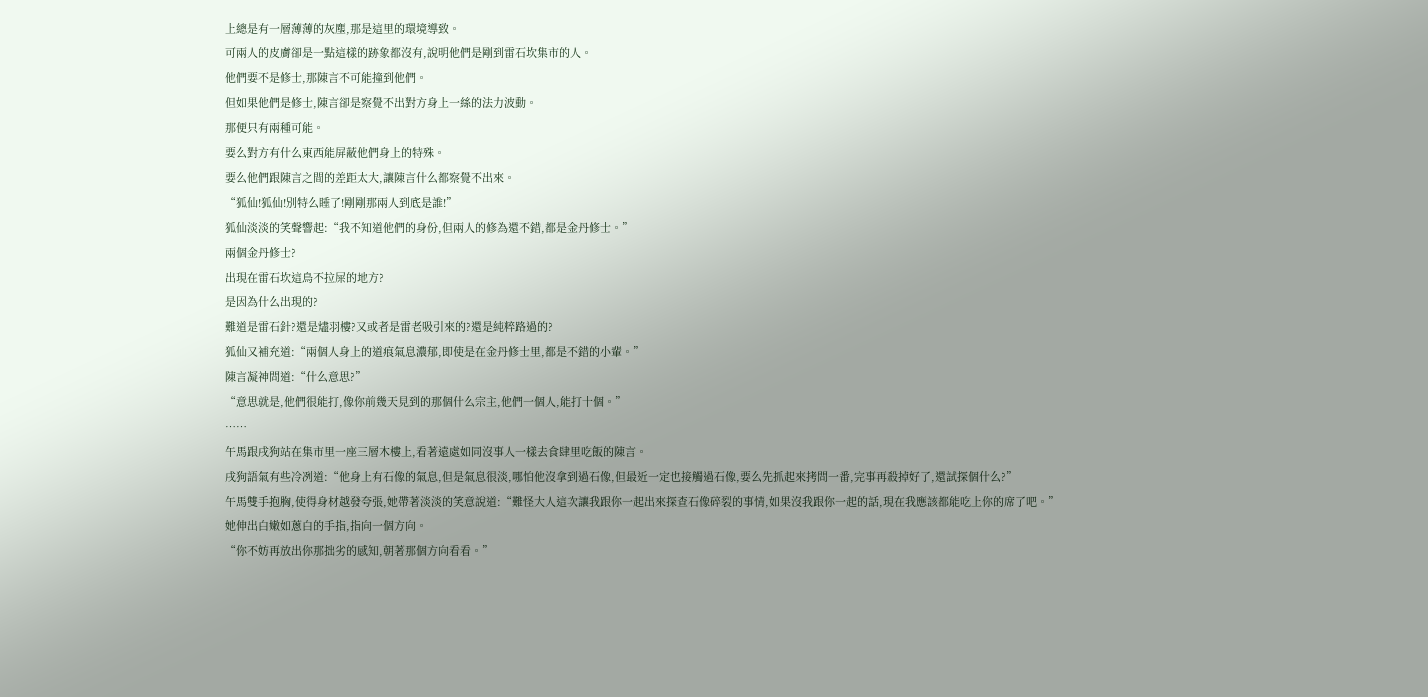上總是有一層薄薄的灰塵,那是這里的環境導致。
可兩人的皮膚卻是一點這樣的跡象都沒有,說明他們是剛到雷石坎集市的人。
他們要不是修士,那陳言不可能撞到他們。
但如果他們是修士,陳言卻是察覺不出對方身上一絲的法力波動。
那便只有兩種可能。
要么對方有什么東西能屏蔽他們身上的特殊。
要么他們跟陳言之間的差距太大,讓陳言什么都察覺不出來。
“狐仙!狐仙!別特么睡了!剛剛那兩人到底是誰!”
狐仙淡淡的笑聲響起:“我不知道他們的身份,但兩人的修為還不錯,都是金丹修士。”
兩個金丹修士?
出現在雷石坎這鳥不拉屎的地方?
是因為什么出現的?
難道是雷石針?還是燼羽樓?又或者是雷老吸引來的?還是純粹路過的?
狐仙又補充道:“兩個人身上的道痕氣息濃郁,即使是在金丹修士里,都是不錯的小輩。”
陳言凝神問道:“什么意思?”
“意思就是,他們很能打,像你前幾天見到的那個什么宗主,他們一個人,能打十個。”
……
午馬跟戌狗站在集市里一座三層木樓上,看著遠處如同沒事人一樣去食肆里吃飯的陳言。
戌狗語氣有些冷冽道:“他身上有石像的氣息,但是氣息很淡,哪怕他沒拿到過石像,但最近一定也接觸過石像,要么先抓起來拷問一番,完事再殺掉好了,還試探個什么?”
午馬雙手抱胸,使得身材越發夸張,她帶著淡淡的笑意說道:“難怪大人這次讓我跟你一起出來探查石像碎裂的事情,如果沒我跟你一起的話,現在我應該都能吃上你的席了吧。”
她伸出白嫩如蔥白的手指,指向一個方向。
“你不妨再放出你那拙劣的感知,朝著那個方向看看。”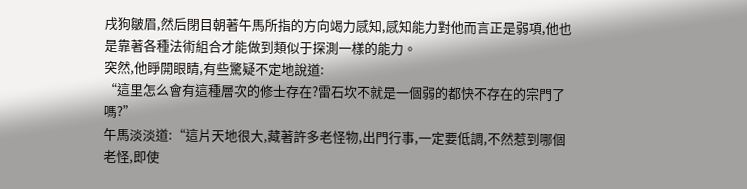戌狗皺眉,然后閉目朝著午馬所指的方向竭力感知,感知能力對他而言正是弱項,他也是靠著各種法術組合才能做到類似于探測一樣的能力。
突然,他睜開眼睛,有些驚疑不定地說道:
“這里怎么會有這種層次的修士存在?雷石坎不就是一個弱的都快不存在的宗門了嗎?”
午馬淡淡道:“這片天地很大,藏著許多老怪物,出門行事,一定要低調,不然惹到哪個老怪,即使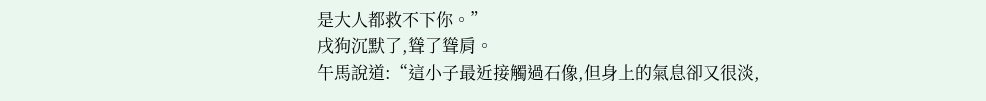是大人都救不下你。”
戌狗沉默了,聳了聳肩。
午馬說道:“這小子最近接觸過石像,但身上的氣息卻又很淡,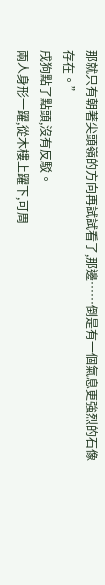那就只有朝著尖頭嶺的方向再試試看了,那邊……倒是有一個氣息更強烈的石像存在。”
戌狗點了點頭,沒有反駁。
兩人身形一躍,從木樓上躍下,可周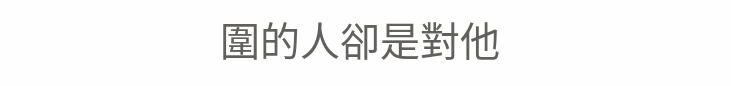圍的人卻是對他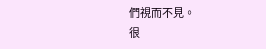們視而不見。
很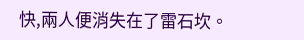快,兩人便消失在了雷石坎。